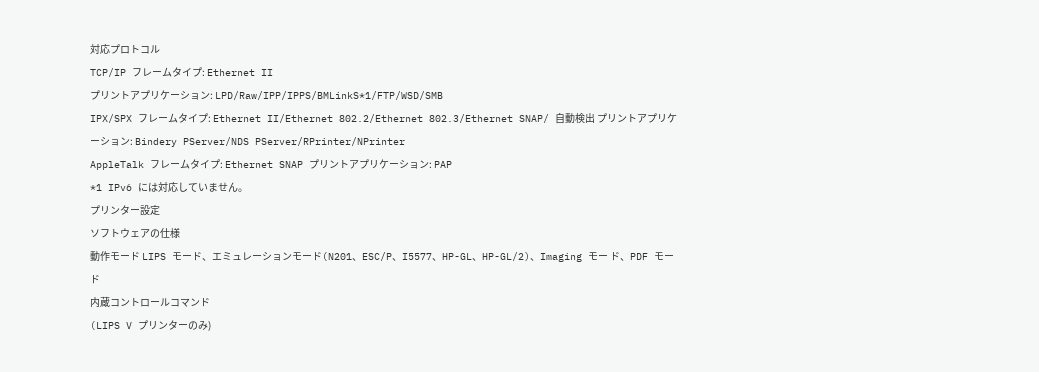対応プロトコル
TCP/IP フレームタイプ: Ethernet II
プリントアプリケーション: LPD/Raw/IPP/IPPS/BMLinkS*1/FTP/WSD/SMB
IPX/SPX フレームタイプ: Ethernet II/Ethernet 802.2/Ethernet 802.3/Ethernet SNAP/ 自動検出 プリントアプリケーション: Bindery PServer/NDS PServer/RPrinter/NPrinter
AppleTalk フレームタイプ: Ethernet SNAP プリントアプリケーション: PAP
*1 IPv6 には対応していません。
プリンター設定
ソフトウェアの仕様
動作モード LIPS モード、エミュレーションモード(N201、ESC/P、I5577、HP-GL、HP-GL/2)、Imaging モー ド、PDF モード
内蔵コントロールコマンド
(LIPS V プリンターのみ)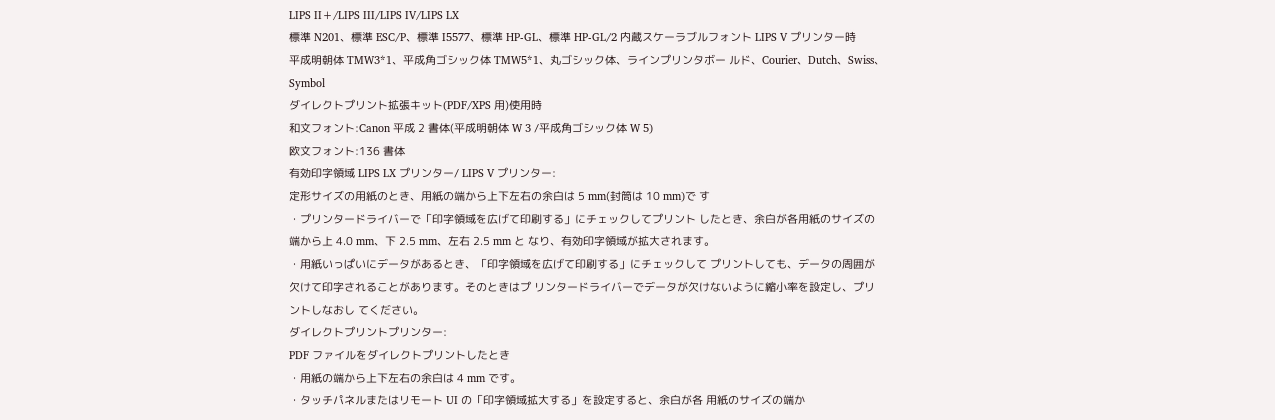LIPS II+/LIPS III/LIPS IV/LIPS LX
標準 N201、標準 ESC/P、標準 I5577、標準 HP-GL、標準 HP-GL/2 内蔵スケーラブルフォント LIPS V プリンター時
平成明朝体 TMW3*1、平成角ゴシック体 TMW5*1、丸ゴシック体、ラインプリンタボー ルド、Courier、Dutch、Swiss、Symbol
ダイレクトプリント拡張キット(PDF/XPS 用)使用時
和文フォント:Canon 平成 2 書体(平成明朝体 W 3 /平成角ゴシック体 W 5)
欧文フォント:136 書体
有効印字領域 LIPS LX プリンター/ LIPS V プリンター:
定形サイズの用紙のとき、用紙の端から上下左右の余白は 5 mm(封筒は 10 mm)で す
・プリンタードライバーで「印字領域を広げて印刷する」にチェックしてプリント したとき、余白が各用紙のサイズの端から上 4.0 mm、下 2.5 mm、左右 2.5 mm と なり、有効印字領域が拡大されます。
・用紙いっぱいにデータがあるとき、「印字領域を広げて印刷する」にチェックして プリントしても、データの周囲が欠けて印字されることがあります。そのときはプ リンタードライバーでデータが欠けないように縮小率を設定し、プリントしなおし てください。
ダイレクトプリントプリンター:
PDF ファイルをダイレクトプリントしたとき
・用紙の端から上下左右の余白は 4 mm です。
・タッチパネルまたはリモート UI の「印字領域拡大する」を設定すると、余白が各 用紙のサイズの端か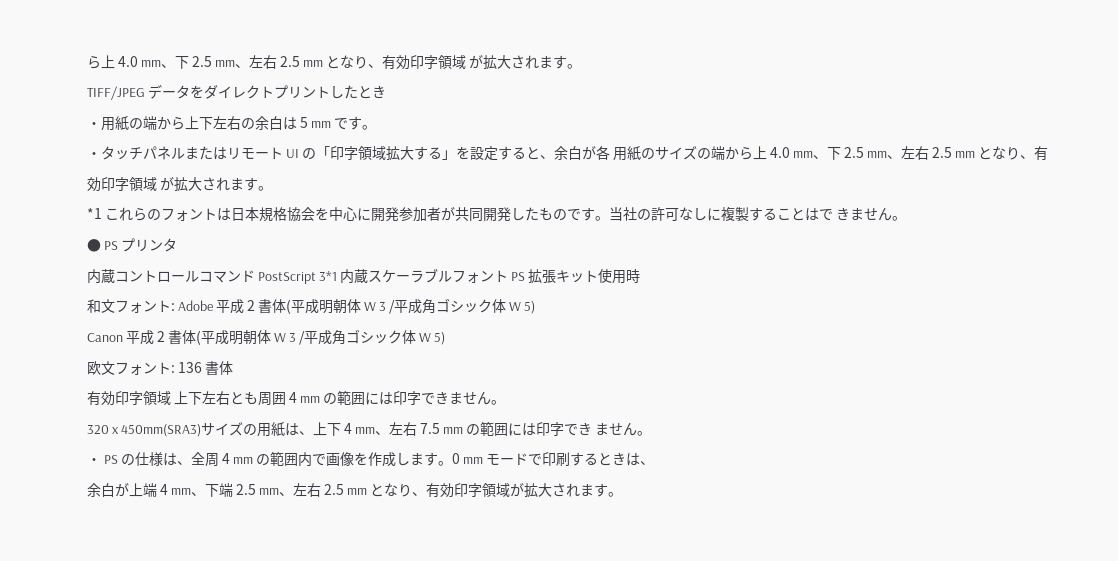ら上 4.0 mm、下 2.5 mm、左右 2.5 mm となり、有効印字領域 が拡大されます。
TIFF/JPEG データをダイレクトプリントしたとき
・用紙の端から上下左右の余白は 5 mm です。
・タッチパネルまたはリモート UI の「印字領域拡大する」を設定すると、余白が各 用紙のサイズの端から上 4.0 mm、下 2.5 mm、左右 2.5 mm となり、有効印字領域 が拡大されます。
*1 これらのフォントは日本規格協会を中心に開発参加者が共同開発したものです。当社の許可なしに複製することはで きません。
● PS プリンタ
内蔵コントロールコマンド PostScript 3*1 内蔵スケーラブルフォント PS 拡張キット使用時
和文フォント: Adobe 平成 2 書体(平成明朝体 W 3 /平成角ゴシック体 W 5)
Canon 平成 2 書体(平成明朝体 W 3 /平成角ゴシック体 W 5)
欧文フォント: 136 書体
有効印字領域 上下左右とも周囲 4 mm の範囲には印字できません。
320 x 450mm(SRA3)サイズの用紙は、上下 4 mm、左右 7.5 mm の範囲には印字でき ません。
・ PS の仕様は、全周 4 mm の範囲内で画像を作成します。0 mm モードで印刷するときは、
余白が上端 4 mm、下端 2.5 mm、左右 2.5 mm となり、有効印字領域が拡大されます。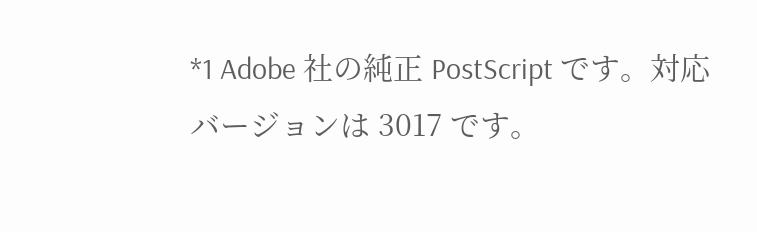*1 Adobe 社の純正 PostScript です。対応バージョンは 3017 です。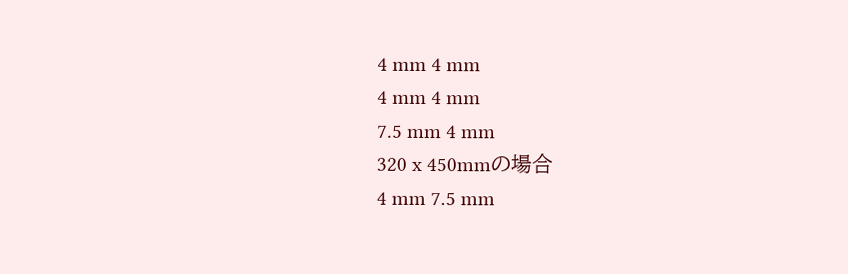4 mm 4 mm
4 mm 4 mm
7.5 mm 4 mm
320 x 450mmの場合
4 mm 7.5 mm